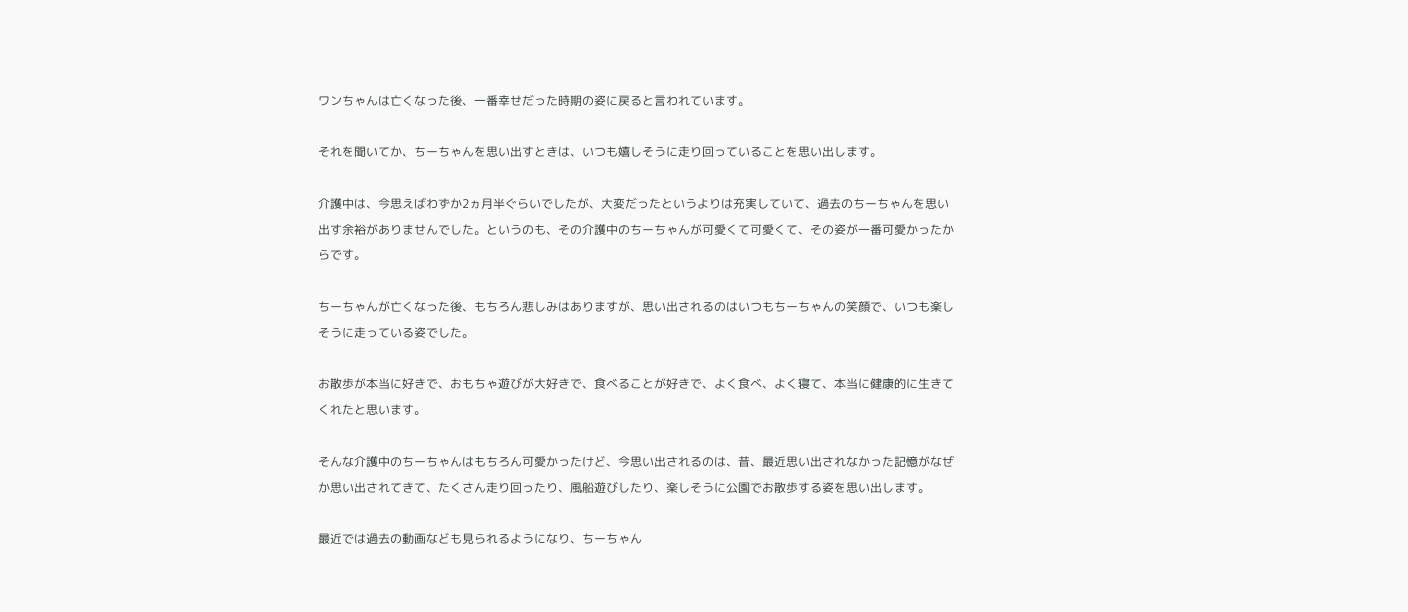ワンちゃんは亡くなった後、一番幸せだった時期の姿に戻ると言われています。

それを聞いてか、ちーちゃんを思い出すときは、いつも嬉しそうに走り回っていることを思い出します。

介護中は、今思えばわずか2ヵ月半ぐらいでしたが、大変だったというよりは充実していて、過去のちーちゃんを思い出す余裕がありませんでした。というのも、その介護中のちーちゃんが可愛くて可愛くて、その姿が一番可愛かったからです。

ちーちゃんが亡くなった後、もちろん悲しみはありますが、思い出されるのはいつもちーちゃんの笑顔で、いつも楽しそうに走っている姿でした。

お散歩が本当に好きで、おもちゃ遊びが大好きで、食べることが好きで、よく食べ、よく寝て、本当に健康的に生きてくれたと思います。

そんな介護中のちーちゃんはもちろん可愛かったけど、今思い出されるのは、昔、最近思い出されなかった記憶がなぜか思い出されてきて、たくさん走り回ったり、風船遊びしたり、楽しそうに公園でお散歩する姿を思い出します。

最近では過去の動画なども見られるようになり、ちーちゃん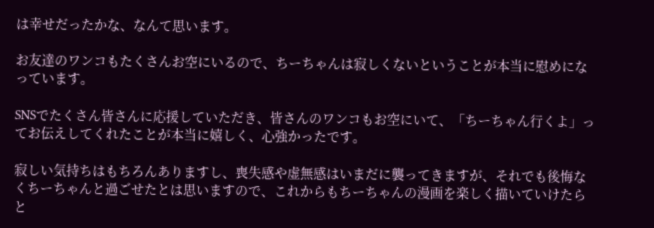は幸せだったかな、なんて思います。

お友達のワンコもたくさんお空にいるので、ちーちゃんは寂しくないということが本当に慰めになっています。

SNSでたくさん皆さんに応援していただき、皆さんのワンコもお空にいて、「ちーちゃん行くよ」ってお伝えしてくれたことが本当に嬉しく、心強かったです。

寂しい気持ちはもちろんありますし、喪失感や虚無感はいまだに襲ってきますが、それでも後悔なくちーちゃんと過ごせたとは思いますので、これからもちーちゃんの漫画を楽しく描いていけたらと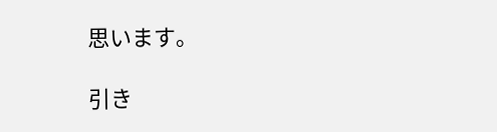思います。

引き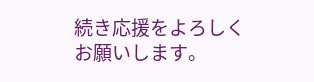続き応援をよろしくお願いします。